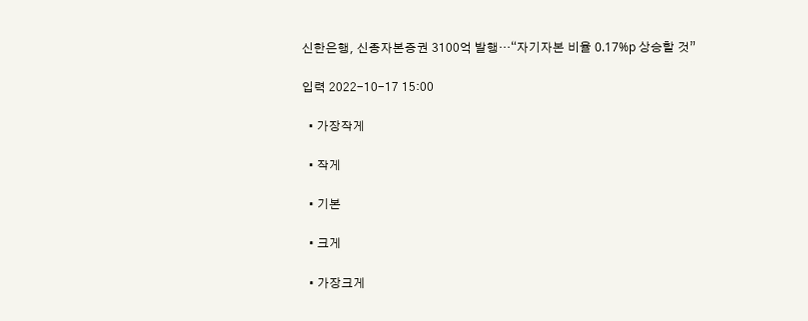신한은행, 신종자본증권 3100억 발행…“자기자본 비율 0.17%p 상승할 것”

입력 2022-10-17 15:00

  • 가장작게

  • 작게

  • 기본

  • 크게

  • 가장크게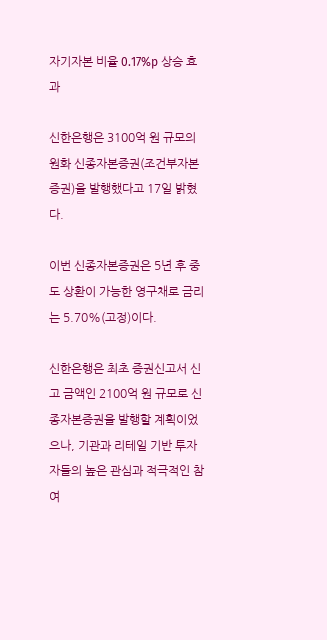자기자본 비율 0.17%p 상승 효과

신한은행은 3100억 원 규모의 원화 신종자본증권(조건부자본증권)을 발행했다고 17일 밝혔다.

이번 신종자본증권은 5년 후 중도 상환이 가능한 영구채로 금리는 5.70%(고정)이다.

신한은행은 최초 증권신고서 신고 금액인 2100억 원 규모로 신종자본증권을 발행할 계획이었으나, 기관과 리테일 기반 투자자들의 높은 관심과 적극적인 참여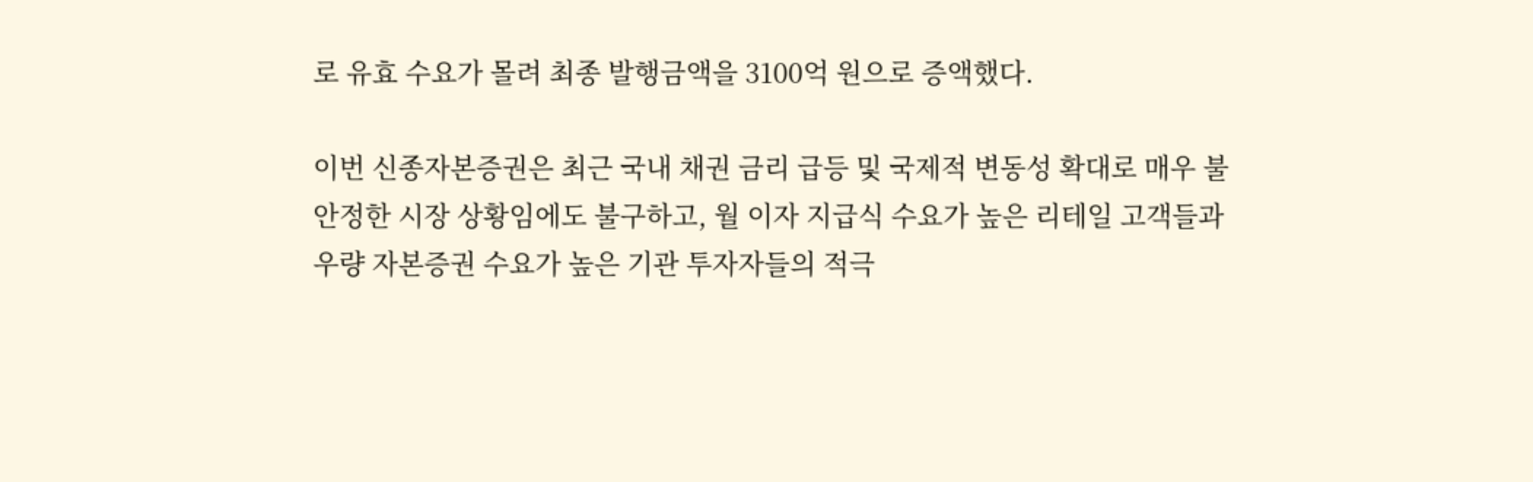로 유효 수요가 몰려 최종 발행금액을 3100억 원으로 증액했다.

이번 신종자본증권은 최근 국내 채권 금리 급등 및 국제적 변동성 확대로 매우 불안정한 시장 상황임에도 불구하고, 월 이자 지급식 수요가 높은 리테일 고객들과 우량 자본증권 수요가 높은 기관 투자자들의 적극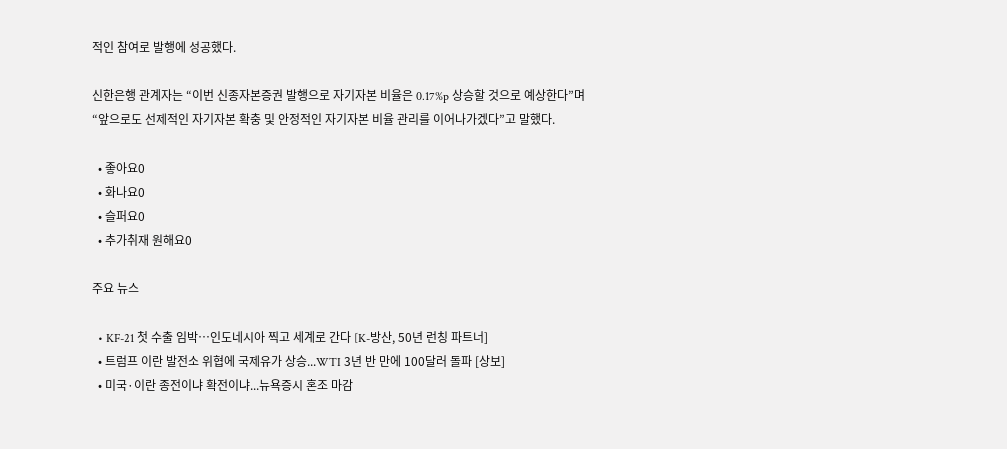적인 참여로 발행에 성공했다.

신한은행 관계자는 “이번 신종자본증권 발행으로 자기자본 비율은 0.17%p 상승할 것으로 예상한다”며 “앞으로도 선제적인 자기자본 확충 및 안정적인 자기자본 비율 관리를 이어나가겠다”고 말했다.

  • 좋아요0
  • 화나요0
  • 슬퍼요0
  • 추가취재 원해요0

주요 뉴스

  • KF-21 첫 수출 임박…인도네시아 찍고 세계로 간다 [K-방산, 50년 런칭 파트너]
  • 트럼프 이란 발전소 위협에 국제유가 상승...WTI 3년 반 만에 100달러 돌파 [상보]
  • 미국·이란 종전이냐 확전이냐...뉴욕증시 혼조 마감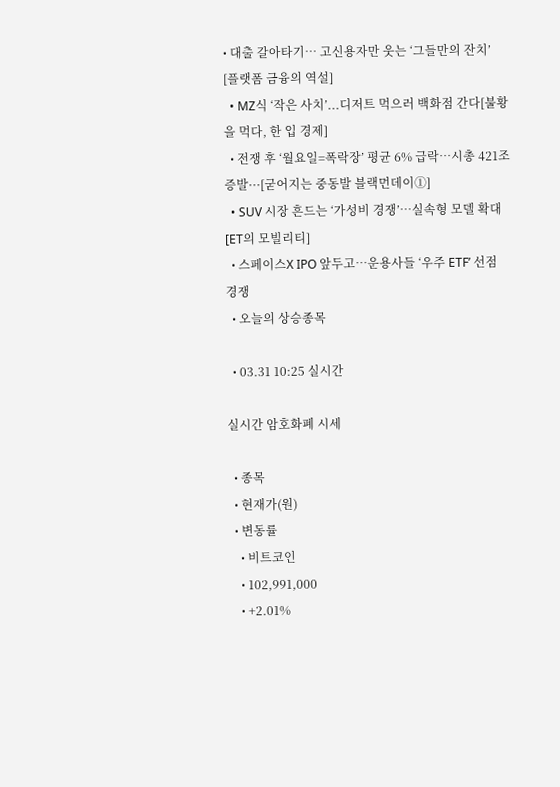• 대출 갈아타기⋯ 고신용자만 웃는 ‘그들만의 잔치’ [플랫폼 금융의 역설]
  • MZ식 ‘작은 사치’...디저트 먹으러 백화점 간다[불황을 먹다, 한 입 경제]
  • 전쟁 후 ‘월요일=폭락장’ 평균 6% 급락…시총 421조 증발···[굳어지는 중동발 블랙먼데이①]
  • SUV 시장 흔드는 ‘가성비 경쟁’…실속형 모델 확대 [ET의 모빌리티]
  • 스페이스X IPO 앞두고…운용사들 ‘우주 ETF’ 선점 경쟁
  • 오늘의 상승종목

  • 03.31 10:25 실시간

실시간 암호화폐 시세

  • 종목
  • 현재가(원)
  • 변동률
    • 비트코인
    • 102,991,000
    • +2.01%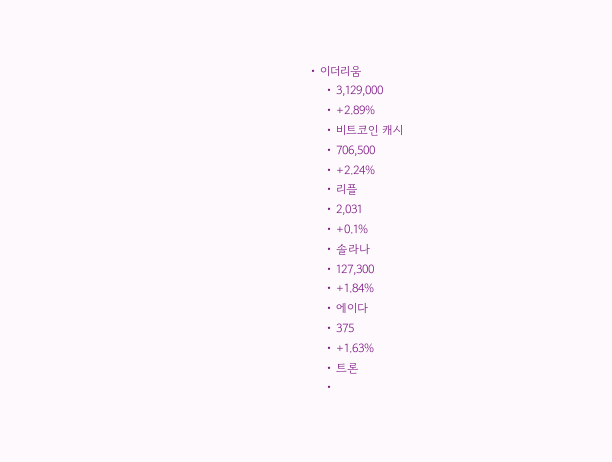• 이더리움
    • 3,129,000
    • +2.89%
    • 비트코인 캐시
    • 706,500
    • +2.24%
    • 리플
    • 2,031
    • +0.1%
    • 솔라나
    • 127,300
    • +1.84%
    • 에이다
    • 375
    • +1.63%
    • 트론
    •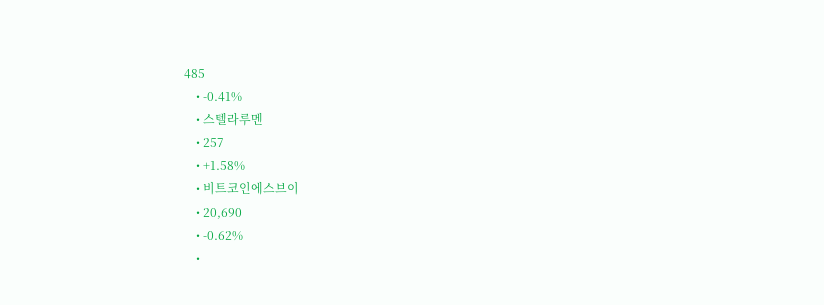485
    • -0.41%
    • 스텔라루멘
    • 257
    • +1.58%
    • 비트코인에스브이
    • 20,690
    • -0.62%
    •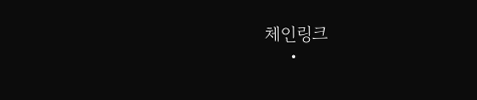체인링크
    •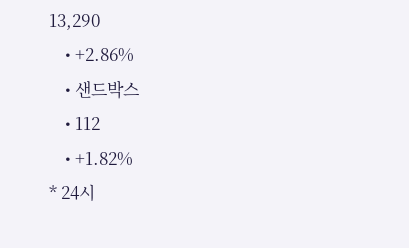13,290
    • +2.86%
    • 샌드박스
    • 112
    • +1.82%
* 24시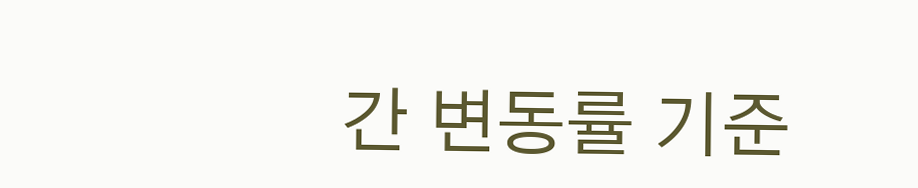간 변동률 기준